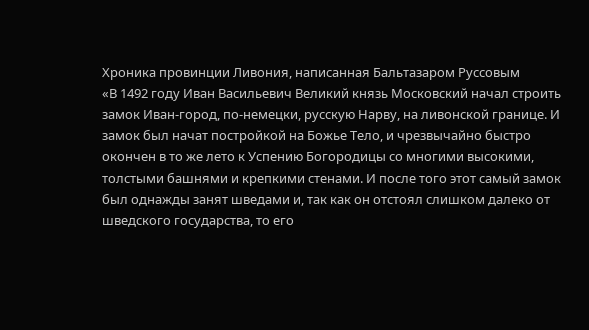Хроника провинции Ливония, написанная Бальтазаром Руссовым
«В 1492 году Иван Васильевич Великий князь Московский начал строить замок Иван-город, по-немецки, русскую Нарву, на ливонской границе. И замок был начат постройкой на Божье Тело, и чрезвычайно быстро окончен в то же лето к Успению Богородицы со многими высокими, толстыми башнями и крепкими стенами. И после того этот самый замок был однажды занят шведами и, так как он отстоял слишком далеко от шведского государства, то его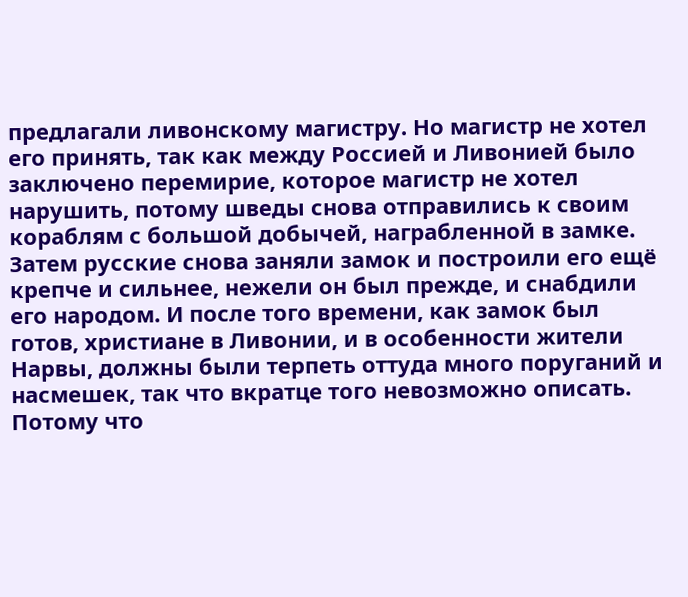предлагали ливонскому магистру. Но магистр не хотел его принять, так как между Россией и Ливонией было заключено перемирие, которое магистр не хотел нарушить, потому шведы снова отправились к своим кораблям с большой добычей, награбленной в замке. Затем русские снова заняли замок и построили его ещё крепче и сильнее, нежели он был прежде, и снабдили его народом. И после того времени, как замок был готов, христиане в Ливонии, и в особенности жители Нарвы, должны были терпеть оттуда много поруганий и насмешек, так что вкратце того невозможно описать. Потому что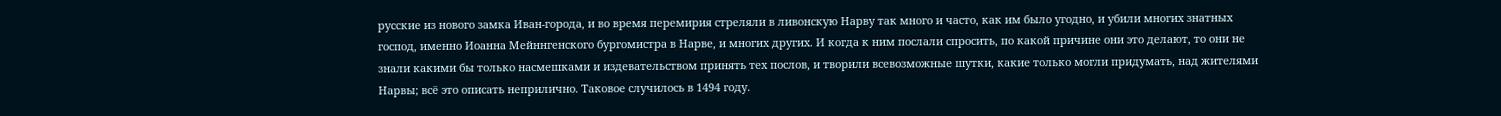русские из нового замка Иван-города, и во время перемирия стреляли в ливонскую Нарву так много и часто, как им было угодно, и убили многих знатных господ, именно Иоанна Мейннгенского бургомистра в Нарве, и многих других. И когда к ним послали спросить, по какой причине они это делают, то они не знали какими бы только насмешками и издевательством принять тех послов, и творили всевозможные шутки, какие только могли придумать, над жителями Нарвы; всё это описать неприлично. Таковое случилось в 1494 году.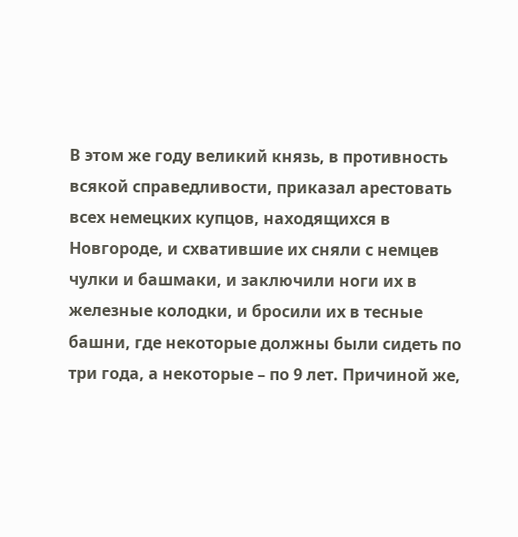В этом же году великий князь, в противность всякой справедливости, приказал арестовать всех немецких купцов, находящихся в Новгороде, и схватившие их сняли с немцев чулки и башмаки, и заключили ноги их в железные колодки, и бросили их в тесные башни, где некоторые должны были сидеть по три года, а некоторые – по 9 лет. Причиной же,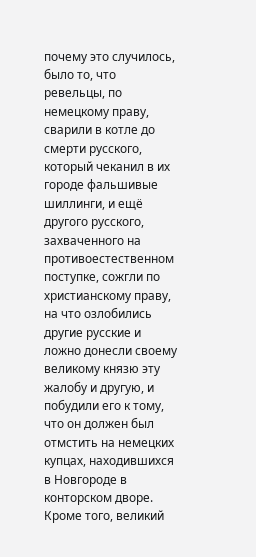почему это случилось, было то, что ревельцы, по немецкому праву, сварили в котле до смерти русского, который чеканил в их городе фальшивые шиллинги, и ещё другого русского, захваченного на противоестественном поступке, сожгли по христианскому праву, на что озлобились другие русские и ложно донесли своему великому князю эту жалобу и другую, и побудили его к тому, что он должен был отмстить на немецких купцах, находившихся в Новгороде в конторском дворе. Кроме того, великий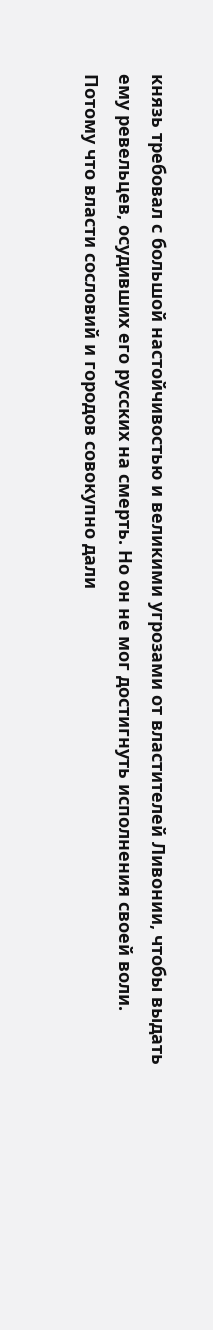князь требовал с большой настойчивостью и великими угрозами от властителей Ливонии, чтобы выдать ему ревельцев, осудивших его русских на смерть. Но он не мог достигнуть исполнения своей воли. Потому что власти сословий и городов совокупно дали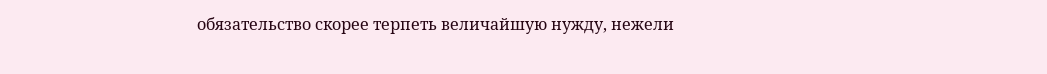обязательство скорее терпеть величайшую нужду, нежели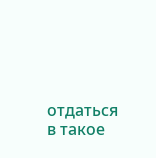отдаться в такое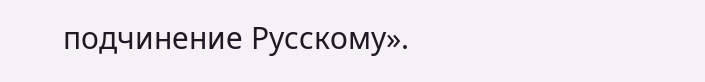подчинение Русскому».